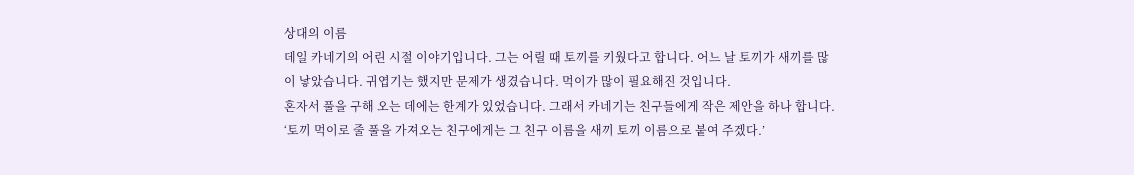상대의 이름
데일 카네기의 어린 시절 이야기입니다. 그는 어릴 때 토끼를 키웠다고 합니다. 어느 날 토끼가 새끼를 많이 낳았습니다. 귀엽기는 했지만 문제가 생겼습니다. 먹이가 많이 필요해진 것입니다.
혼자서 풀을 구해 오는 데에는 한계가 있었습니다. 그래서 카네기는 친구들에게 작은 제안을 하나 합니다. ‘토끼 먹이로 줄 풀을 가져오는 친구에게는 그 친구 이름을 새끼 토끼 이름으로 붙여 주겠다.’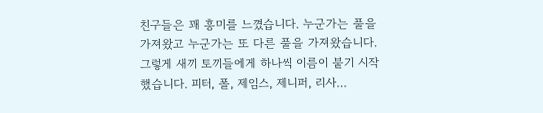친구들은 꽤 흥미를 느꼈습니다. 누군가는 풀을 가져왔고 누군가는 또 다른 풀을 가져왔습니다. 그렇게 새끼 토끼들에게 하나씩 이름이 붙기 시작했습니다. 피터, 폴, 제임스, 제니퍼, 리사…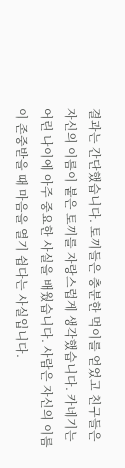결과는 간단했습니다. 토끼들은 충분한 먹이를 얻었고 친구들은 자신의 이름이 붙은 토끼를 자랑스럽게 생각했습니다. 카네기는 어린 나이에 아주 중요한 사실을 배웠습니다. 사람은 자신의 이름이 존중받을 때 마음을 열기 쉽다는 사실입니다.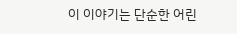이 이야기는 단순한 어린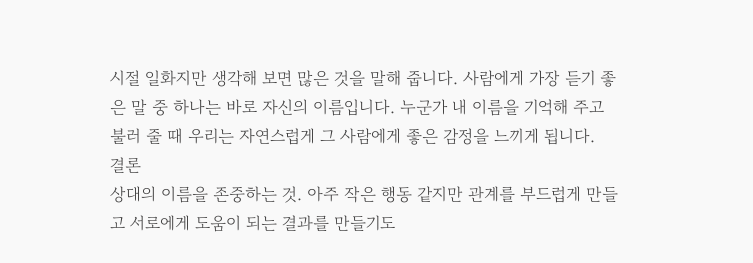시절 일화지만 생각해 보면 많은 것을 말해 줍니다. 사람에게 가장 듣기 좋은 말 중 하나는 바로 자신의 이름입니다. 누군가 내 이름을 기억해 주고 불러 줄 때 우리는 자연스럽게 그 사람에게 좋은 감정을 느끼게 됩니다.
결론
상대의 이름을 존중하는 것. 아주 작은 행동 같지만 관계를 부드럽게 만들고 서로에게 도움이 되는 결과를 만들기도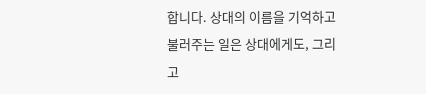합니다. 상대의 이름을 기억하고 불러주는 일은 상대에게도, 그리고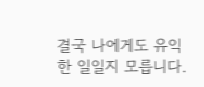결국 나에게도 유익한 일일지 모릅니다.